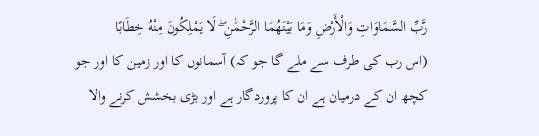رَّبِّ السَّمَاوَاتِ وَالْأَرْضِ وَمَا بَيْنَهُمَا الرَّحْمَٰنِ ۖ لَا يَمْلِكُونَ مِنْهُ خِطَابًا
(اس رب کی طرف سے ملے گا جو کہ) آسمانوں کا اور زمین کا اور جو کچھ ان کے درمیان ہے ان کا پروردگار ہے اور بڑی بخشش کرنے والا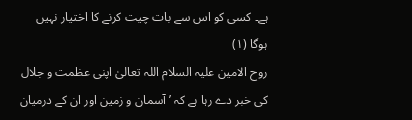ہے۔ کسی کو اس سے بات چیت کرنے کا اختیار نہیں ہوگا (١)
روح الامین علیہ السلام اللہ تعالیٰ اپنی عظمت و جلال کی خبر دے رہا ہے کہ ’ آسمان و زمین اور ان کے درمیان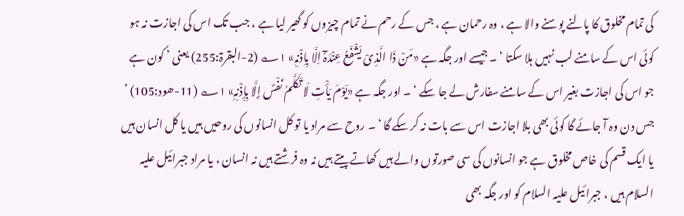کی تمام مخلوق کا پالنے پوسنے والا ہے ، وہ رحمان ہے ، جس کے رحم نے تمام چیزوں کو گھیر لیا ہے ، جب تک اس کی اجازت نہ ہو کوئی اس کے سامنے لب نہیں ہلا سکتا ‘ ۔ جیسے اور جگہ ہے «مَنْ ذَا الَّذِیْ یَشْفَعُ عِنْدَہٗٓ اِلَّا بِاِذْنِہٖ» ۱؎ (2-البقرۃ:255) یعنی ’ کون ہے جو اس کی اجازت بغیر اس کے سامنے سفارش لے جا سکے ‘ ۔ اور جگہ ہے «یَوْمَ یَأْتِ لَا تَکَلَّمُ نَفْسٌ إِلَّا بِإِذْنِہِ» ۱؎ (11-ھود:105) ’ جس دن وہ آ جائے گا کوئی بھی بلا اجازت اس سے بات نہ کر سکے گا ‘ ۔ روح سے مراد یا تو کل انسانوں کی روحیں ہیں یا کل انسان ہیں یا ایک قسم کی خاص مخلوق ہے جو انسانوں کی سی صورتوں والے ہیں کھاتے پیتے ہیں نہ وہ فرشتے ہیں نہ انسان ، یا مراد جبرائیل علیہ السلام ہیں ، جبرائیل علیہ السلام کو اور جگہ بھی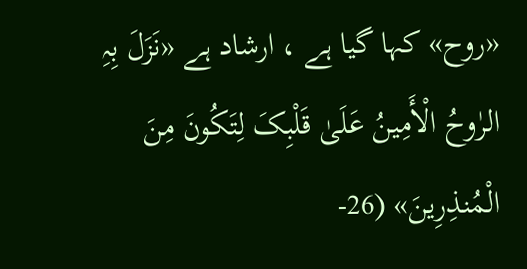«روح» کہا گیا ہے ، ارشاد ہے «نَزَلَ بِہِ الرٰوحُ الْأَمِینُ عَلَیٰ قَلْبِکَ لِتَکُونَ مِنَ الْمُنذِرِینَ» (26-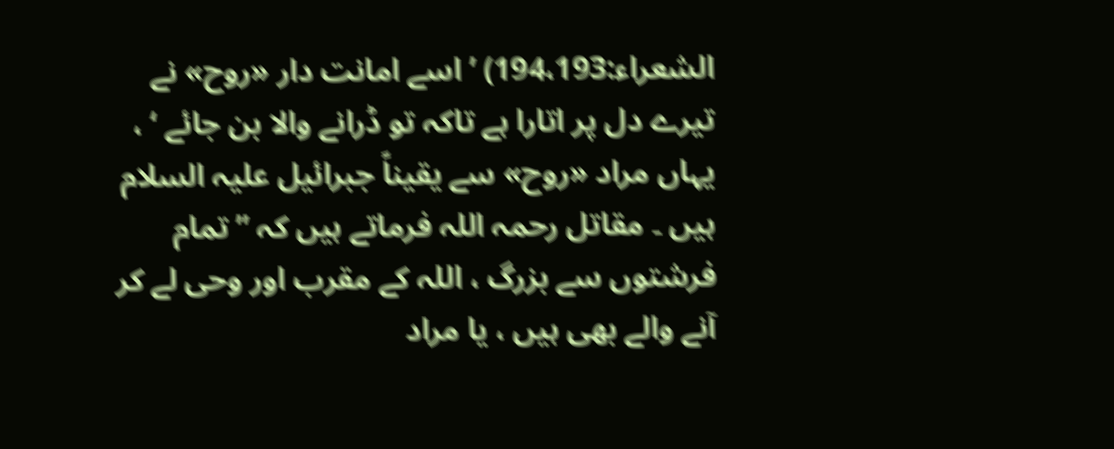الشعراء:194،193) ’ اسے امانت دار «روح» نے تیرے دل پر اتارا ہے تاکہ تو ڈرانے والا بن جائے ‘ ، یہاں مراد «روح» سے یقیناً جبرائیل علیہ السلام ہیں ۔ مقاتل رحمہ اللہ فرماتے ہیں کہ ” تمام فرشتوں سے بزرگ ، اللہ کے مقرب اور وحی لے کر آنے والے بھی ہیں ، یا مراد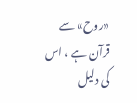«روح» سے قرآن ہے ، اس کی دلیل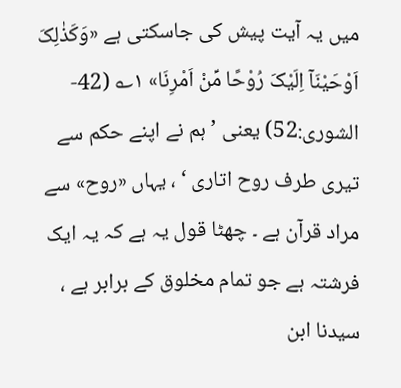میں یہ آیت پیش کی جاسکتی ہے «وَکَذٰلِکَ اَوْحَیْنَآ اِلَیْکَ رُوْحًا مِّنْ اَمْرِنَا» ۱؎ (42-الشوری:52) یعنی ’ ہم نے اپنے حکم سے تیری طرف روح اتاری ‘ ، یہاں «روح» سے مراد قرآن ہے ۔ چھٹا قول یہ ہے کہ یہ ایک فرشتہ ہے جو تمام مخلوق کے برابر ہے ، سیدنا ابن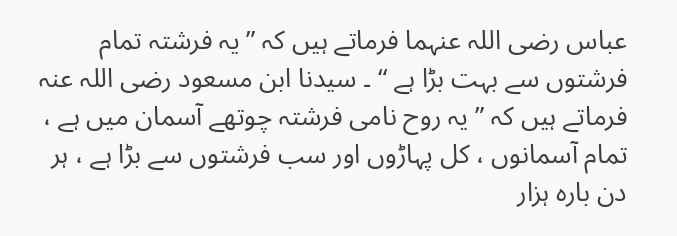عباس رضی اللہ عنہما فرماتے ہیں کہ ” یہ فرشتہ تمام فرشتوں سے بہت بڑا ہے “ ۔ سیدنا ابن مسعود رضی اللہ عنہ فرماتے ہیں کہ ” یہ روح نامی فرشتہ چوتھے آسمان میں ہے ، تمام آسمانوں ، کل پہاڑوں اور سب فرشتوں سے بڑا ہے ، ہر دن بارہ ہزار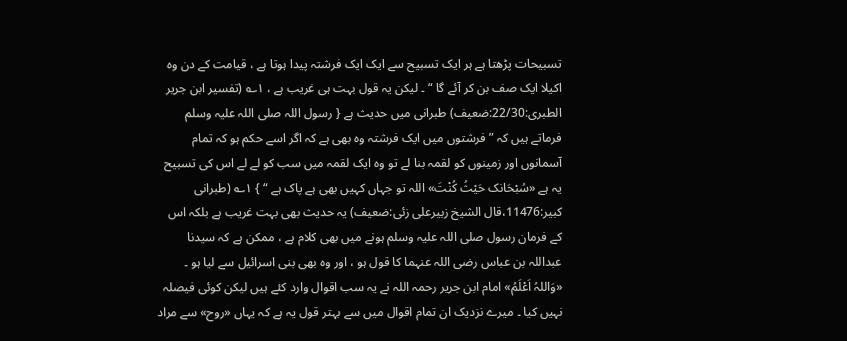تسبیحات پڑھتا ہے ہر ایک تسبیح سے ایک ایک فرشتہ پیدا ہوتا ہے ، قیامت کے دن وہ اکیلا ایک صف بن کر آئے گا “ ۔ لیکن یہ قول بہت ہی غریب ہے ، ۱؎ (تفسیر ابن جریر الطبری:22/30:ضعیف) طبرانی میں حدیث ہے { رسول اللہ صلی اللہ علیہ وسلم فرماتے ہیں کہ ” فرشتوں میں ایک فرشتہ وہ بھی ہے کہ اگر اسے حکم ہو کہ تمام آسمانوں اور زمینوں کو لقمہ بنا لے تو وہ ایک لقمہ میں سب کو لے لے اس کی تسبیح یہ ہے «سُبْحَانک حَیْثُ کُنْتَ» اللہ تو جہاں کہیں بھی ہے پاک ہے “ } ۱؎ (طبرانی کبیر:11476،قال الشیخ زبیرعلی زئی:ضعیف) یہ حدیث بھی بہت غریب ہے بلکہ اس کے فرمان رسول صلی اللہ علیہ وسلم ہونے میں بھی کلام ہے ، ممکن ہے کہ سیدنا عبداللہ بن عباس رضی اللہ عنہما کا قول ہو ، اور وہ بھی بنی اسرائیل سے لیا ہو ۔ «وَاللہُ اَعْلَمُ» امام ابن جریر رحمہ اللہ نے یہ سب اقوال وارد کئے ہیں لیکن کوئی فیصلہ نہیں کیا ۔ میرے نزدیک ان تمام اقوال میں سے بہتر قول یہ ہے کہ یہاں «روح» سے مراد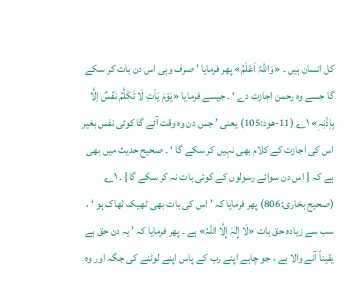کل انسان ہیں ۔ «وَاللہُ اَعْلَمُ» پھر فرمایا ’ صرف وہی اس دن بات کر سکے گا جسے وہ رحمن اجازت دے ‘ ۔ جیسے فرمایا «یَوْمَ یَاْتِ لَا تَکَلَّمُ نَفْسٌ اِلَّا بِاِذْنِہٖ» ۱؎ (11-ھود:105) یعنی ’ جس دن وہ وقت آئے گا کوئی نفس بغیر اس کی اجازت کے کلام بھی نہیں کر سکے گا ‘ ۔ صحیح حدیث میں بھی ہے کہ { اس دن سوائے رسولوں کے کوئی بات نہ کر سکے گا} ۔ ۱؎ (صحیح بخاری:806) پھر فرمایا کہ ’ اس کی بات بھی ٹھیک ٹھاک ہو ‘ ، سب سے زیادہ حق بات «لَا إِلٰہَ إِلَّا اللہُ» ہے ۔ پھر فرمایا کہ ’ یہ دن حق ہے یقیناً آنے والا ہے ، جو چاہے اپنے رب کے پاس اپنے لوٹنے کی جگہ اور وہ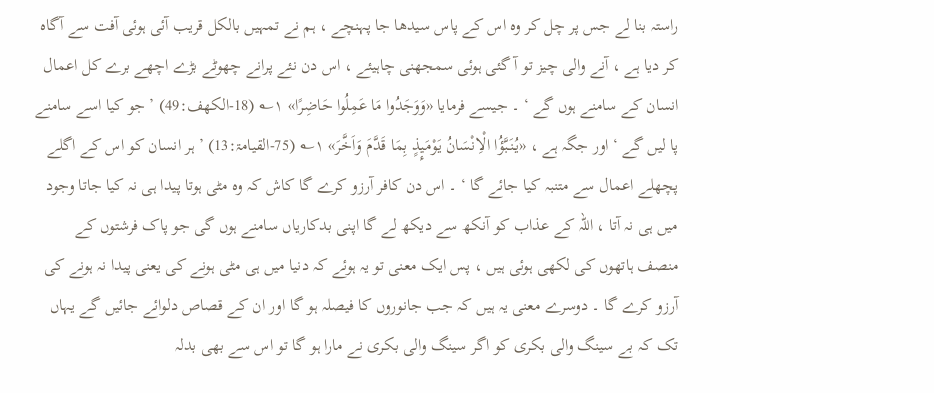راستہ بنا لے جس پر چل کر وہ اس کے پاس سیدھا جا پہنچے ، ہم نے تمہیں بالکل قریب آئی ہوئی آفت سے آگاہ کر دیا ہے ، آنے والی چیز تو آ گئی ہوئی سمجھنی چاہیئے ، اس دن نئے پرانے چھوٹے بڑے اچھے برے کل اعمال انسان کے سامنے ہوں گے ‘ ۔ جیسے فرمایا «وَوَجَدُوا مَا عَمِلُوا حَاضِرًا» ۱؎ (18-الکھف:49) ’ جو کیا اسے سامنے پا لیں گے ‘ اور جگہ ہے ، «یُنَبَّؤُا الْاِنْسَانُ یَوْمَیِٕذٍ بِمَا قَدَّمَ وَاَخَّرَ» ۱؎ (75-القیامۃ:13) ’ ہر انسان کو اس کے اگلے پچھلے اعمال سے متنبہ کیا جائے گا ‘ ۔ اس دن کافر آرزو کرے گا کاش کہ وہ مٹی ہوتا پیدا ہی نہ کیا جاتا وجود میں ہی نہ آتا ، اللہ کے عذاب کو آنکھ سے دیکھ لے گا اپنی بدکاریاں سامنے ہوں گی جو پاک فرشتوں کے منصف ہاتھوں کی لکھی ہوئی ہیں ، پس ایک معنی تو یہ ہوئے کہ دنیا میں ہی مٹی ہونے کی یعنی پیدا نہ ہونے کی آرزو کرے گا ۔ دوسرے معنی یہ ہیں کہ جب جانوروں کا فیصلہ ہو گا اور ان کے قصاص دلوائے جائیں گے یہاں تک کہ بے سینگ والی بکری کو اگر سینگ والی بکری نے مارا ہو گا تو اس سے بھی بدلہ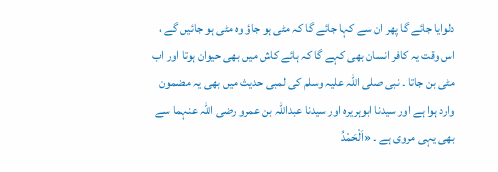دلوایا جائے گا پھر ان سے کہا جائے گا کہ مٹی ہو جاؤ وہ مٹی ہو جائیں گے ، اس وقت یہ کافر انسان بھی کہے گا کہ ہائے کاش میں بھی حیوان ہوتا اور اب مٹی بن جاتا ۔ نبی صلی اللہ علیہ وسلم کی لمبی حدیث میں بھی یہ مضمون وارد ہوا ہے اور سیدنا ابوہریرہ اور سیدنا عبداللہ بن عمرو رضی اللہ عنہما سے بھی یہی مروی ہے ۔ «اَلْحَمْدُ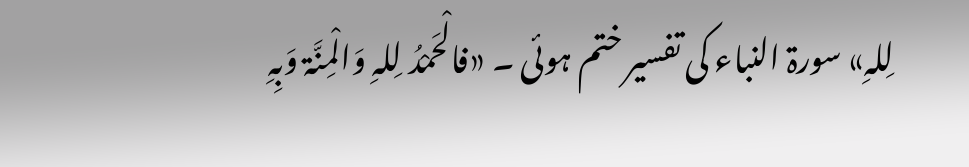لِلہِ» سورۃ النباء کی تفسیر ختم ہوئی ۔ «فالْحَمْدُ لِلہِ وَالْمِنَّۃ وَبِہِ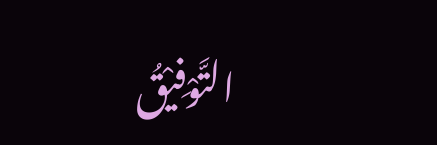التَّوْفِیْقُ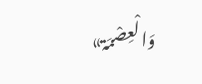وَالْعِصْمَۃ»